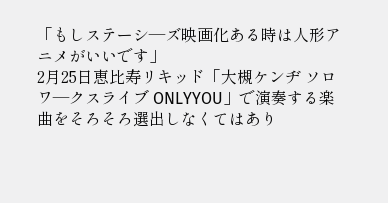「もしステーシ―ズ映画化ある時は人形アニメがいいです」
2月25日恵比寿リキッド「大槻ケンヂ ソロワ―クスライブ ONLYYOU」で演奏する楽曲をそろそろ選出しなくてはあり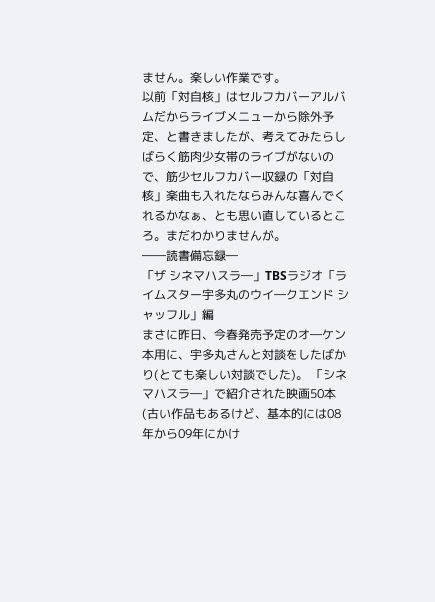ません。楽しい作業です。
以前「対自核」はセルフカバーアルバムだからライブメニューから除外予定、と書きましたが、考えてみたらしばらく筋肉少女帯のライブがないので、筋少セルフカバー収録の「対自核」楽曲も入れたならみんな喜んでくれるかなぁ、とも思い直しているところ。まだわかりませんが。
――読書備忘録―
「ザ シネマハスラ―」TBSラジオ「ライムスター宇多丸のウイ―クエンド シャッフル」編
まさに昨日、今春発売予定のオ―ケン本用に、宇多丸さんと対談をしたばかり(とても楽しい対談でした)。 「シネマハスラ―」で紹介された映画50本(古い作品もあるけど、基本的には08年から09年にかけ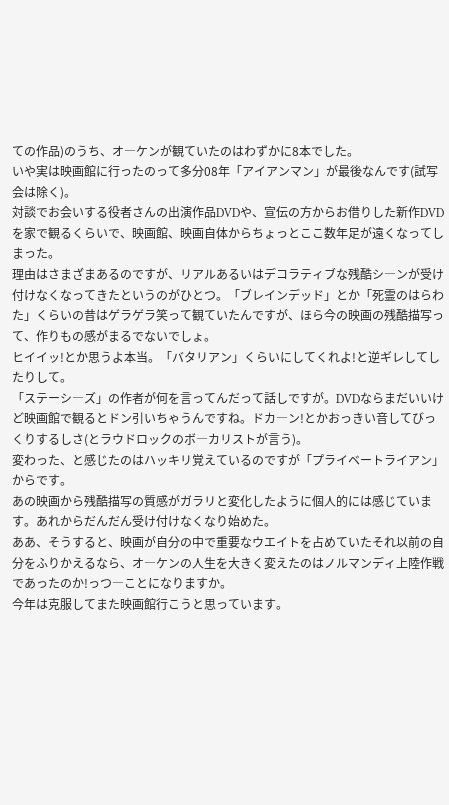ての作品)のうち、オ―ケンが観ていたのはわずかに8本でした。
いや実は映画館に行ったのって多分08年「アイアンマン」が最後なんです(試写会は除く)。
対談でお会いする役者さんの出演作品DVDや、宣伝の方からお借りした新作DVDを家で観るくらいで、映画館、映画自体からちょっとここ数年足が遠くなってしまった。
理由はさまざまあるのですが、リアルあるいはデコラティブな残酷シ―ンが受け付けなくなってきたというのがひとつ。「ブレインデッド」とか「死霊のはらわた」くらいの昔はゲラゲラ笑って観ていたんですが、ほら今の映画の残酷描写って、作りもの感がまるでないでしょ。
ヒイイッ!とか思うよ本当。「バタリアン」くらいにしてくれよ!と逆ギレしてしたりして。
「ステーシ―ズ」の作者が何を言ってんだって話しですが。DVDならまだいいけど映画館で観るとドン引いちゃうんですね。ドカ―ン!とかおっきい音してびっくりするしさ(とラウドロックのボ―カリストが言う)。
変わった、と感じたのはハッキリ覚えているのですが「プライベートライアン」からです。
あの映画から残酷描写の質感がガラリと変化したように個人的には感じています。あれからだんだん受け付けなくなり始めた。
ああ、そうすると、映画が自分の中で重要なウエイトを占めていたそれ以前の自分をふりかえるなら、オ―ケンの人生を大きく変えたのはノルマンディ上陸作戦であったのか!っつ―ことになりますか。
今年は克服してまた映画館行こうと思っています。